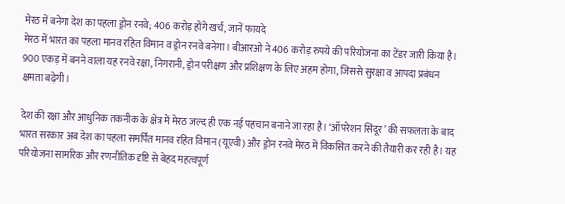मेरठ में बनेगा देश का पहला ड्रोन रनवे; 406 करोड़ होंगे खर्च, जानें फायदे
मेरठ में भारत का पहला मानव रहित विमान व ड्रोन रनवे बनेगा। बीआरओ ने 406 करोड़ रुपये की परियोजना का टेंडर जारी किया है। 900 एकड़ में बनने वाला यह रनवे रक्षा, निगरानी, ड्रोन परीक्षण और प्रशिक्षण के लिए अहम होगा, जिससे सुरक्षा व आपदा प्रबंधन क्षमता बढ़ेगी।

देश की रक्षा और आधुनिक तकनीक के क्षेत्र में मेरठ जल्द ही एक नई पहचान बनाने जा रहा है। ‘ऑपरेशन सिंदूर’ की सफलता के बाद भारत सरकार अब देश का पहला समर्पित मानव रहित विमान (यूएवी) और ड्रोन रनवे मेरठ में विकसित करने की तैयारी कर रही है। यह परियोजना सामरिक और रणनीतिक दृष्टि से बेहद महत्वपूर्ण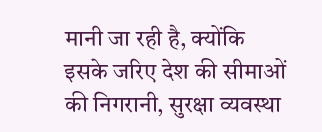मानी जा रही है, क्योंकि इसके जरिए देश की सीमाओं की निगरानी, सुरक्षा व्यवस्था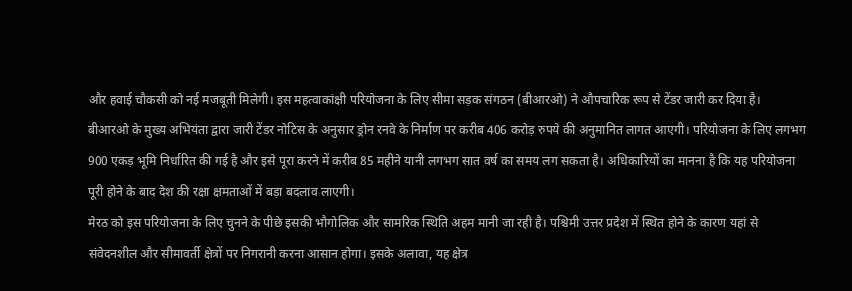और हवाई चौकसी को नई मजबूती मिलेगी। इस महत्वाकांक्षी परियोजना के लिए सीमा सड़क संगठन (बीआरओ) ने औपचारिक रूप से टेंडर जारी कर दिया है।
बीआरओ के मुख्य अभियंता द्वारा जारी टेंडर नोटिस के अनुसार ड्रोन रनवे के निर्माण पर करीब 406 करोड़ रुपये की अनुमानित लागत आएगी। परियोजना के लिए लगभग 900 एकड़ भूमि निर्धारित की गई है और इसे पूरा करने में करीब 85 महीने यानी लगभग सात वर्ष का समय लग सकता है। अधिकारियों का मानना है कि यह परियोजना पूरी होने के बाद देश की रक्षा क्षमताओं में बड़ा बदलाव लाएगी।
मेरठ को इस परियोजना के लिए चुनने के पीछे इसकी भौगोलिक और सामरिक स्थिति अहम मानी जा रही है। पश्चिमी उत्तर प्रदेश में स्थित होने के कारण यहां से संवेदनशील और सीमावर्ती क्षेत्रों पर निगरानी करना आसान होगा। इसके अलावा, यह क्षेत्र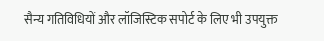सैन्य गतिविधियों और लॉजिस्टिक सपोर्ट के लिए भी उपयुक्त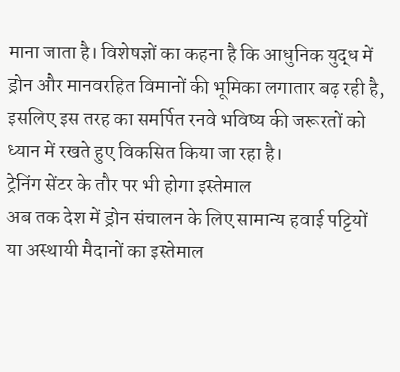माना जाता है। विशेषज्ञों का कहना है कि आधुनिक युद्ध में ड्रोन और मानवरहित विमानों की भूमिका लगातार बढ़ रही है, इसलिए इस तरह का समर्पित रनवे भविष्य की जरूरतों को ध्यान में रखते हुए विकसित किया जा रहा है।
ट्रेनिंग सेंटर के तौर पर भी होगा इस्तेमाल
अब तक देश में ड्रोन संचालन के लिए सामान्य हवाई पट्टियों या अस्थायी मैदानों का इस्तेमाल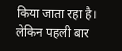किया जाता रहा है। लेकिन पहली बार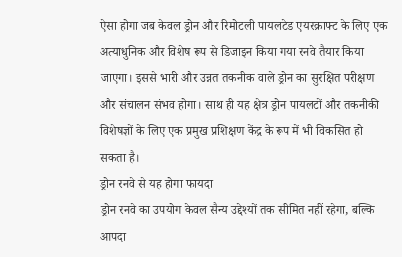ऐसा होगा जब केवल ड्रोन और रिमोटली पायलटेड एयरक्राफ्ट के लिए एक अत्याधुनिक और विशेष रूप से डिजाइन किया गया रनवे तैयार किया जाएगा। इससे भारी और उन्नत तकनीक वाले ड्रोन का सुरक्षित परीक्षण और संचालन संभव होगा। साथ ही यह क्षेत्र ड्रोन पायलटों और तकनीकी विशेषज्ञों के लिए एक प्रमुख प्रशिक्षण केंद्र के रूप में भी विकसित हो सकता है।
ड्रोन रनवे से यह होगा फायदा
ड्रोन रनवे का उपयोग केवल सैन्य उद्देश्यों तक सीमित नहीं रहेगा, बल्कि आपदा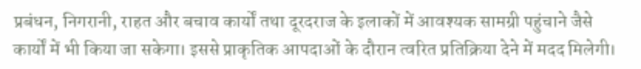प्रबंधन, निगरानी, राहत और बचाव कार्यों तथा दूरदराज के इलाकों में आवश्यक सामग्री पहुंचाने जैसे कार्यों में भी किया जा सकेगा। इससे प्राकृतिक आपदाओं के दौरान त्वरित प्रतिक्रिया देने में मदद मिलेगी।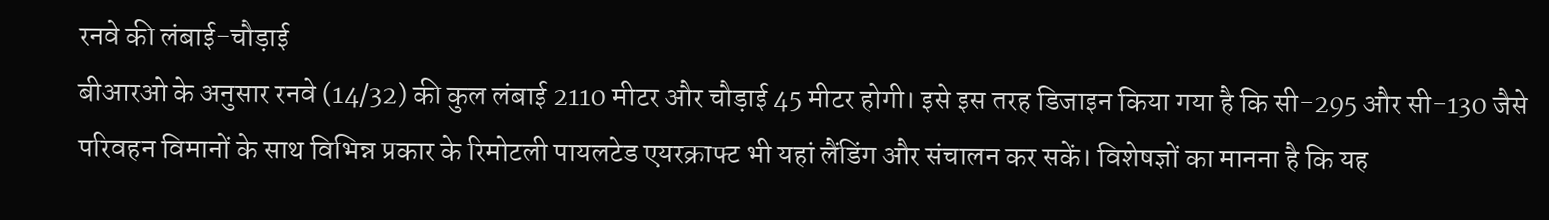रनवे की लंबाई-चौड़ाई
बीआरओ के अनुसार रनवे (14/32) की कुल लंबाई 2110 मीटर और चौड़ाई 45 मीटर होगी। इसे इस तरह डिजाइन किया गया है कि सी-295 और सी-130 जैसे परिवहन विमानों के साथ विभिन्न प्रकार के रिमोटली पायलटेड एयरक्राफ्ट भी यहां लैंडिंग और संचालन कर सकें। विशेषज्ञों का मानना है कि यह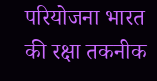परियोजना भारत की रक्षा तकनीक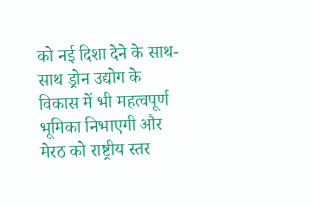को नई दिशा देने के साथ-साथ ड्रोन उद्योग के विकास में भी महत्वपूर्ण भूमिका निभाएगी और मेरठ को राष्ट्रीय स्तर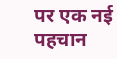पर एक नई पहचान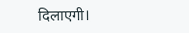दिलाएगी।